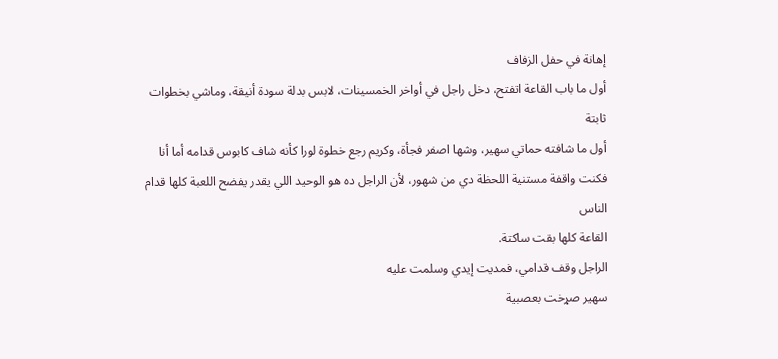إهانة في حفل الزفاف
أول ما باب القاعة اتفتح، دخل راجل في أواخر الخمسينات، لابس بدلة سودة أنيقة، وماشي بخطوات ثابتة
أول ما شافته حماتي سهير، وشها اصفر فجأة، وكريم رجع خطوة لورا كأنه شاف كابوس قدامه أما أنا فكنت واقفة مستنية اللحظة دي من شهور، لأن الراجل ده هو الوحيد اللي يقدر يفضح اللعبة كلها قدام الناس
القاعة كلها بقت ساكتة.
الراجل وقف قدامي، فمديت إيدي وسلمت عليه
سهير صړخت بعصبية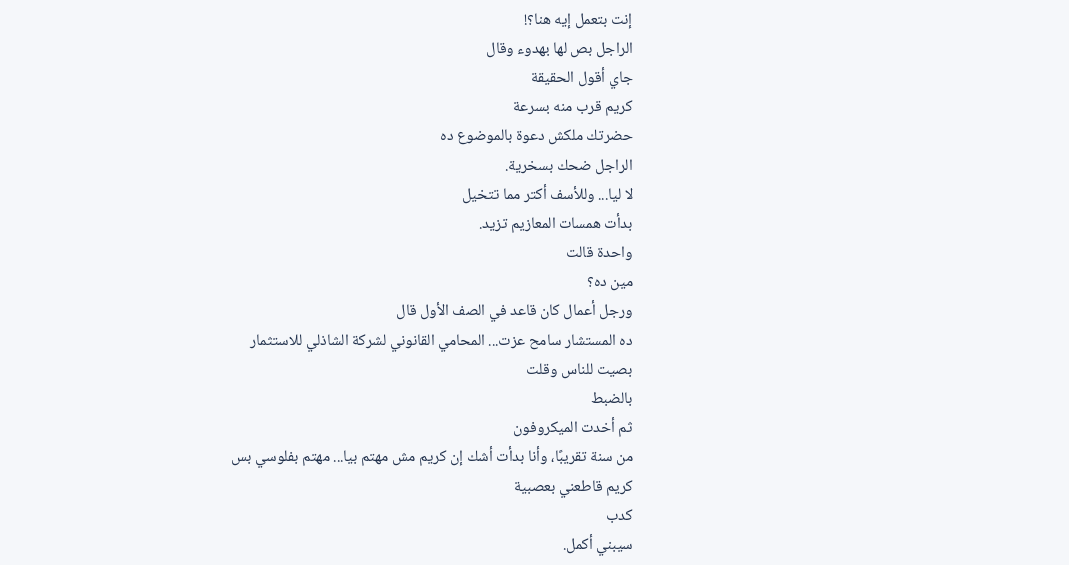إنت بتعمل إيه هنا؟!
الراجل بص لها بهدوء وقال
جاي أقول الحقيقة
كريم قرب منه بسرعة
حضرتك ملكش دعوة بالموضوع ده
الراجل ضحك بسخرية.
لا ليا... وللأسف أكتر مما تتخيل
بدأت همسات المعازيم تزيد.
واحدة قالت
مين ده؟
ورجل أعمال كان قاعد في الصف الأول قال
ده المستشار سامح عزت... المحامي القانوني لشركة الشاذلي للاستثمار
بصيت للناس وقلت
بالضبط
ثم أخدت الميكروفون
من سنة تقريبًا، وأنا بدأت أشك إن كريم مش مهتم بيا... مهتم بفلوسي بس
كريم قاطعني بعصبية
كدب
سيبني أكمل.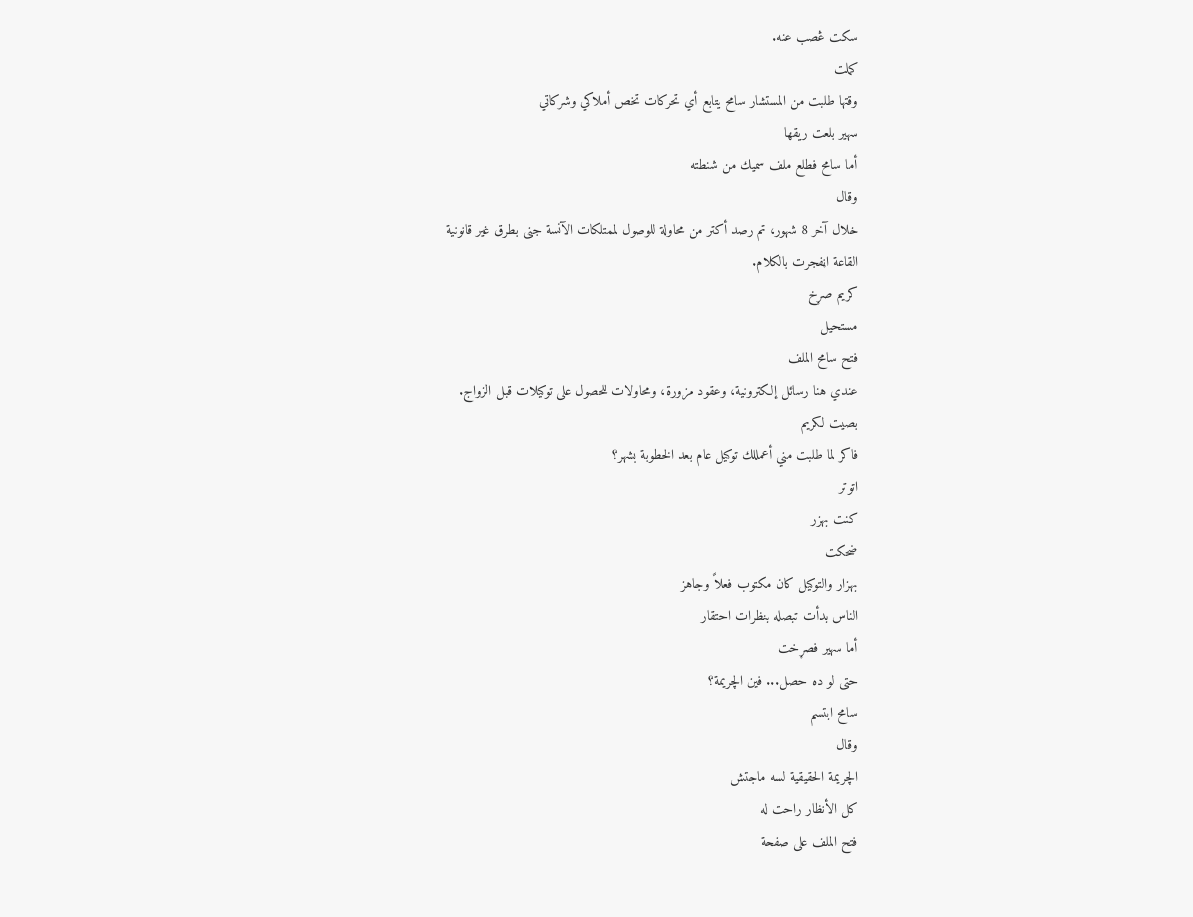سكت ڠصب عنه.
كملت
وقتها طلبت من المستشار سامح يتابع أي تحركات تخص أملاكي وشركاتي
سهير بلعت ريقها
أما سامح فطلع ملف سميك من شنطته
وقال
خلال آخر 8 شهور، تم رصد أكتر من محاولة للوصول لممتلكات الآنسة جنى بطرق غير قانونية
القاعة اڼفجرت بالكلام.
كريم صړخ
مستحيل
فتح سامح الملف
عندي هنا رسائل إلكترونية، وعقود مزورة، ومحاولات للحصول على توكيلات قبل الزواج.
بصيت لكريم
فاكر لما طلبت مني أعمللك توكيل عام بعد الخطوبة بشهر؟
اتوتر
كنت بهزر
ضحكت
بهزار والتوكيل كان مكتوب فعلاً وجاهز
الناس بدأت تبصله بنظرات احتقار
أما سهير فصړخت
حتى لو ده حصل... فين الچريمة؟
سامح ابتسم
وقال
الچريمة الحقيقية لسه ماجتش
كل الأنظار راحت له
فتح الملف على صفحة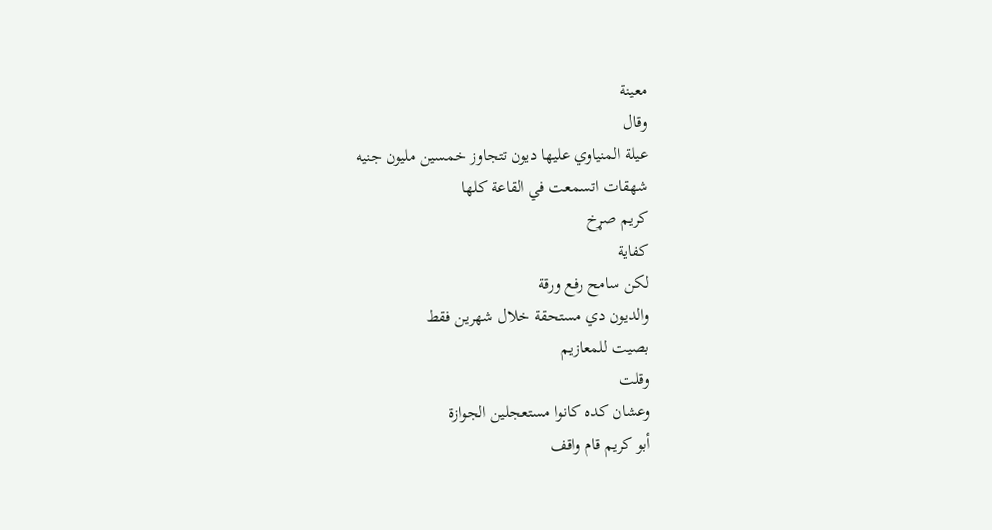معينة
وقال
عيلة المنياوي عليها ديون تتجاوز خمسين مليون جنيه
شهقات اتسمعت في القاعة كلها
كريم صړخ
كفاية
لكن سامح رفع ورقة
والديون دي مستحقة خلال شهرين فقط
بصيت للمعازيم
وقلت
وعشان كده كانوا مستعجلين الجوازة
أبو كريم قام واقف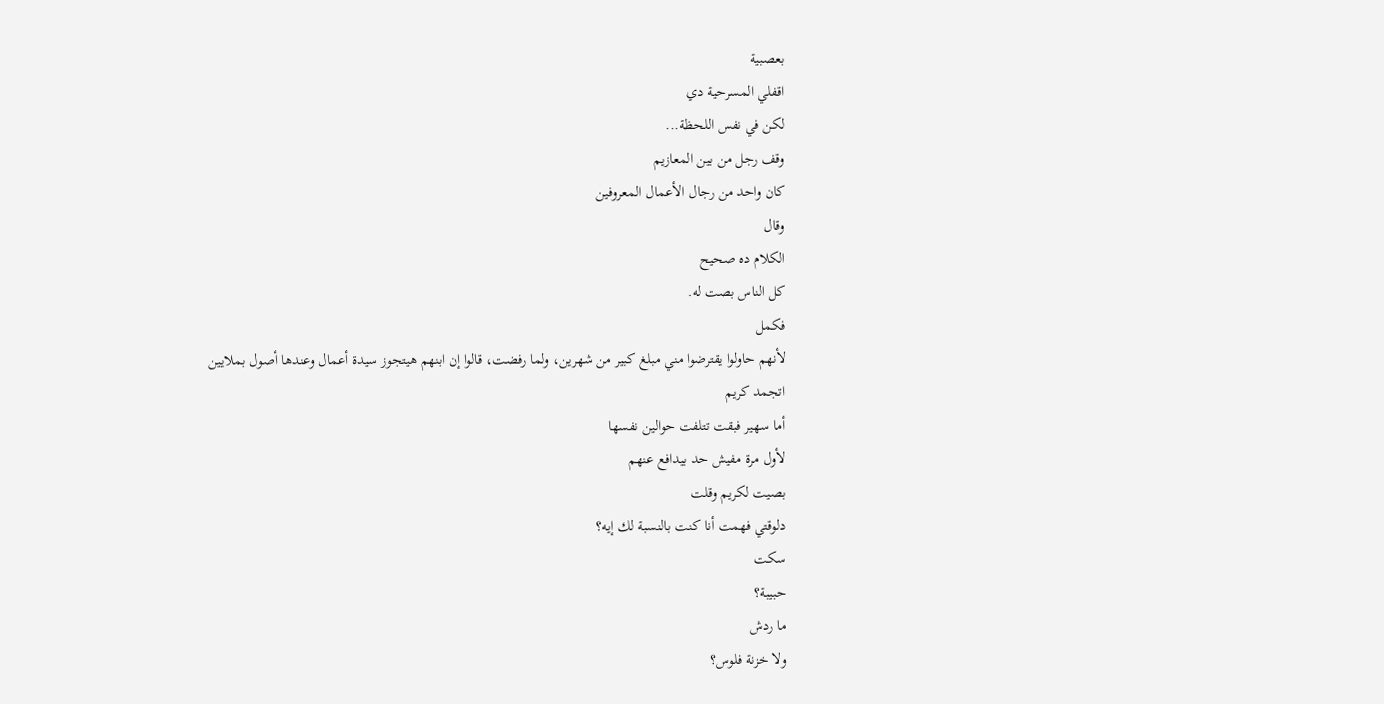بعصبية
اقفلي المسرحية دي
لكن في نفس اللحظة...
وقف رجل من بين المعازيم
كان واحد من رجال الأعمال المعروفين
وقال
الكلام ده صحيح
كل الناس بصت له.
فكمل
لأنهم حاولوا يقترضوا مني مبلغ كبير من شهرين، ولما رفضت، قالوا إن ابنهم هيتجوز سيدة أعمال وعندها أصول بملايين
اتجمد كريم
أما سهير فبقت تتلفت حوالين نفسها
لأول مرة مفيش حد بيدافع عنهم
بصيت لكريم وقلت
دلوقتي فهمت أنا كنت بالنسبة لك إيه؟
سكت
حبيبة؟
ما ردش
ولا خزنة فلوس؟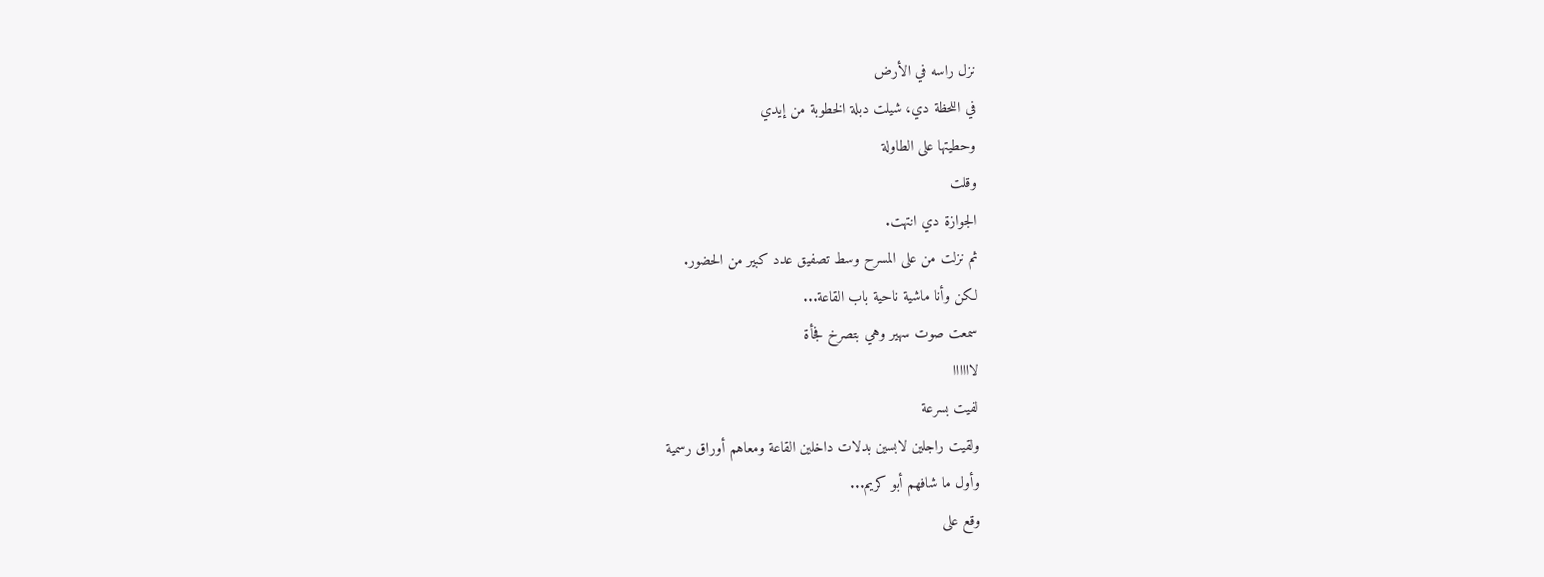نزل راسه في الأرض
في اللحظة دي، شيلت دبلة الخطوبة من إيدي
وحطيتها على الطاولة
وقلت
الجوازة دي انتهت.
ثم نزلت من على المسرح وسط تصفيق عدد كبير من الحضور.
لكن وأنا ماشية ناحية باب القاعة...
سمعت صوت سهير وهي بتصرخ فجأة
لاااااا
لفيت بسرعة
ولقيت راجلين لابسين بدلات داخلين القاعة ومعاهم أوراق رسمية
وأول ما شافهم أبو كريم...
وقع على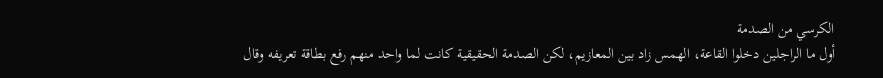الكرسي من الصدمة
أول ما الراجلين دخلوا القاعة، الهمس زاد بين المعازيم، لكن الصدمة الحقيقية كانت لما واحد منهم رفع بطاقة تعريفه وقال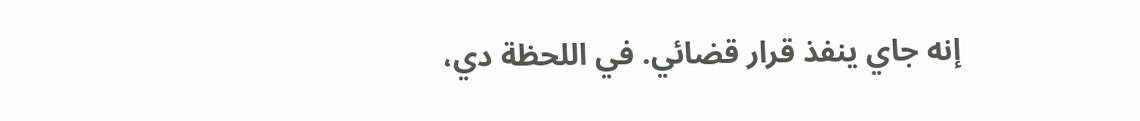إنه جاي ينفذ قرار قضائي. في اللحظة دي،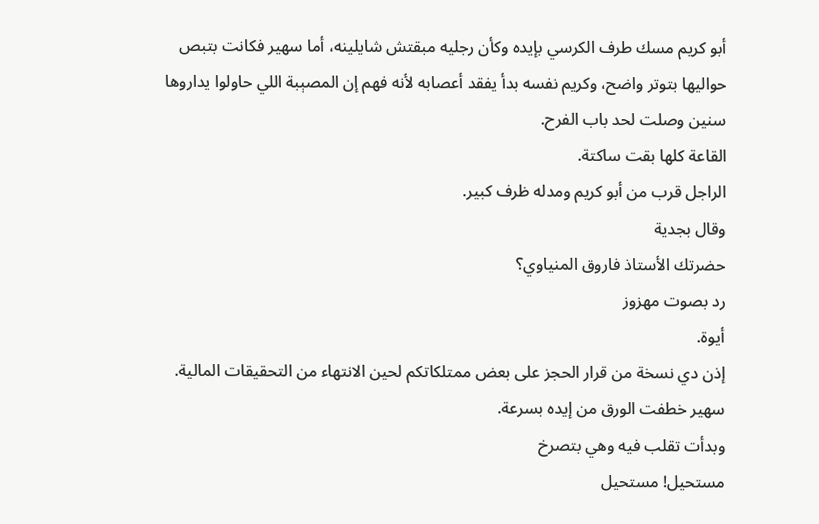أبو كريم مسك طرف الكرسي بإيده وكأن رجليه مبقتش شايلينه، أما سهير فكانت بتبص حواليها بتوتر واضح، وكريم نفسه بدأ يفقد أعصابه لأنه فهم إن المصېبة اللي حاولوا يداروها سنين وصلت لحد باب الفرح.
القاعة كلها بقت ساكتة.
الراجل قرب من أبو كريم ومدله ظرف كبير.
وقال بجدية
حضرتك الأستاذ فاروق المنياوي؟
رد بصوت مهزوز
أيوة.
إذن دي نسخة من قرار الحجز على بعض ممتلكاتكم لحين الانتهاء من التحقيقات المالية.
سهير خطفت الورق من إيده بسرعة.
وبدأت تقلب فيه وهي بتصرخ
مستحيل! مستحيل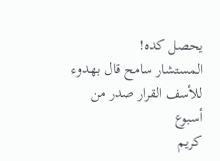يحصل كده!
المستشار سامح قال بهدوء
للأسف القرار صدر من أسبوع
كريم